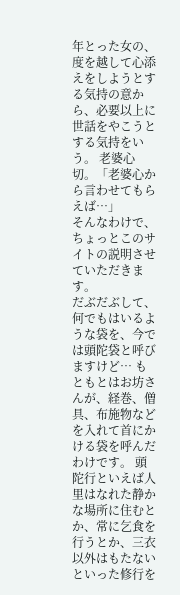年とった女の、度を越して心添えをしようとする気持の意から、必要以上に世話をやこうとする気持をいう。 老婆心切。「老婆心から言わせてもらえば…」
そんなわけで、ちょっとこのサイトの説明させていただきます。
だぶだぶして、何でもはいるような袋を、今では頭陀袋と呼びますけど… もともとはお坊さんが、経巻、僧具、布施物などを入れて首にかける袋を呼んだわけです。 頭陀行といえば人里はなれた静かな場所に住むとか、常に乞食を行うとか、三衣以外はもたないといった修行を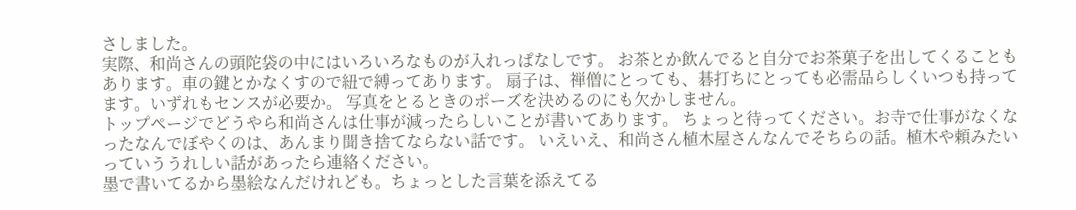さしました。
実際、和尚さんの頭陀袋の中にはいろいろなものが入れっぱなしです。 お茶とか飲んでると自分でお茶菓子を出してくることもあります。車の鍵とかなくすので紐で縛ってあります。 扇子は、禅僧にとっても、碁打ちにとっても必需品らしくいつも持ってます。いずれもセンスが必要か。 写真をとるときのポーズを決めるのにも欠かしません。
トップページでどうやら和尚さんは仕事が減ったらしいことが書いてあります。 ちょっと待ってください。お寺で仕事がなくなったなんでぼやくのは、あんまり聞き捨てならない話です。 いえいえ、和尚さん植木屋さんなんでそちらの話。植木や頼みたいっていううれしい話があったら連絡ください。
墨で書いてるから墨絵なんだけれども。ちょっとした言葉を添えてる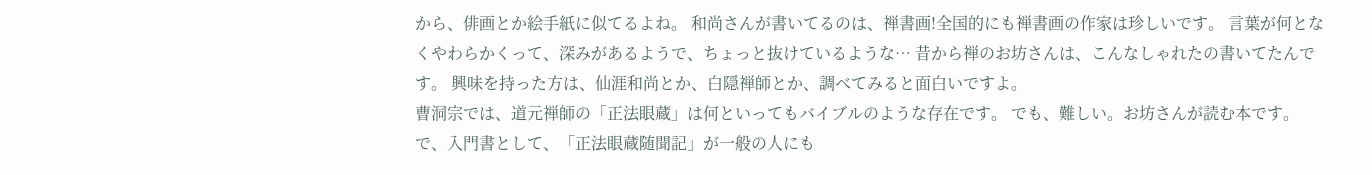から、俳画とか絵手紙に似てるよね。 和尚さんが書いてるのは、禅書画!全国的にも禅書画の作家は珍しいです。 言葉が何となくやわらかくって、深みがあるようで、ちょっと抜けているような… 昔から禅のお坊さんは、こんなしゃれたの書いてたんです。 興味を持った方は、仙涯和尚とか、白隠禅師とか、調べてみると面白いですよ。
曹洞宗では、道元禅師の「正法眼蔵」は何といってもバイブルのような存在です。 でも、難しい。お坊さんが読む本です。 で、入門書として、「正法眼蔵随聞記」が一般の人にも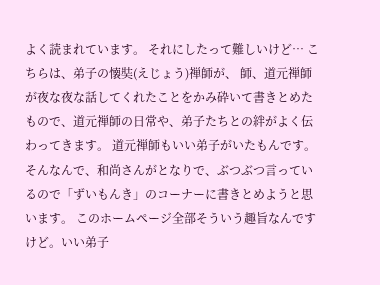よく読まれています。 それにしたって難しいけど… こちらは、弟子の懐奘(えじょう)禅師が、 師、道元禅師が夜な夜な話してくれたことをかみ砕いて書きとめたもので、道元禅師の日常や、弟子たちとの絆がよく伝わってきます。 道元禅師もいい弟子がいたもんです。 そんなんで、和尚さんがとなりで、ぶつぶつ言っているので「ずいもんき」のコーナーに書きとめようと思います。 このホームページ全部そういう趣旨なんですけど。いい弟子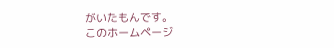がいたもんです。
このホームページ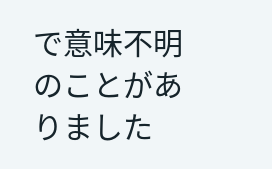で意味不明のことがありました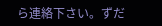ら連絡下さい。ずだ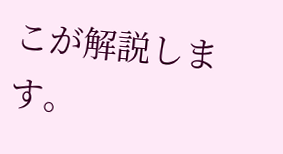こが解説します。